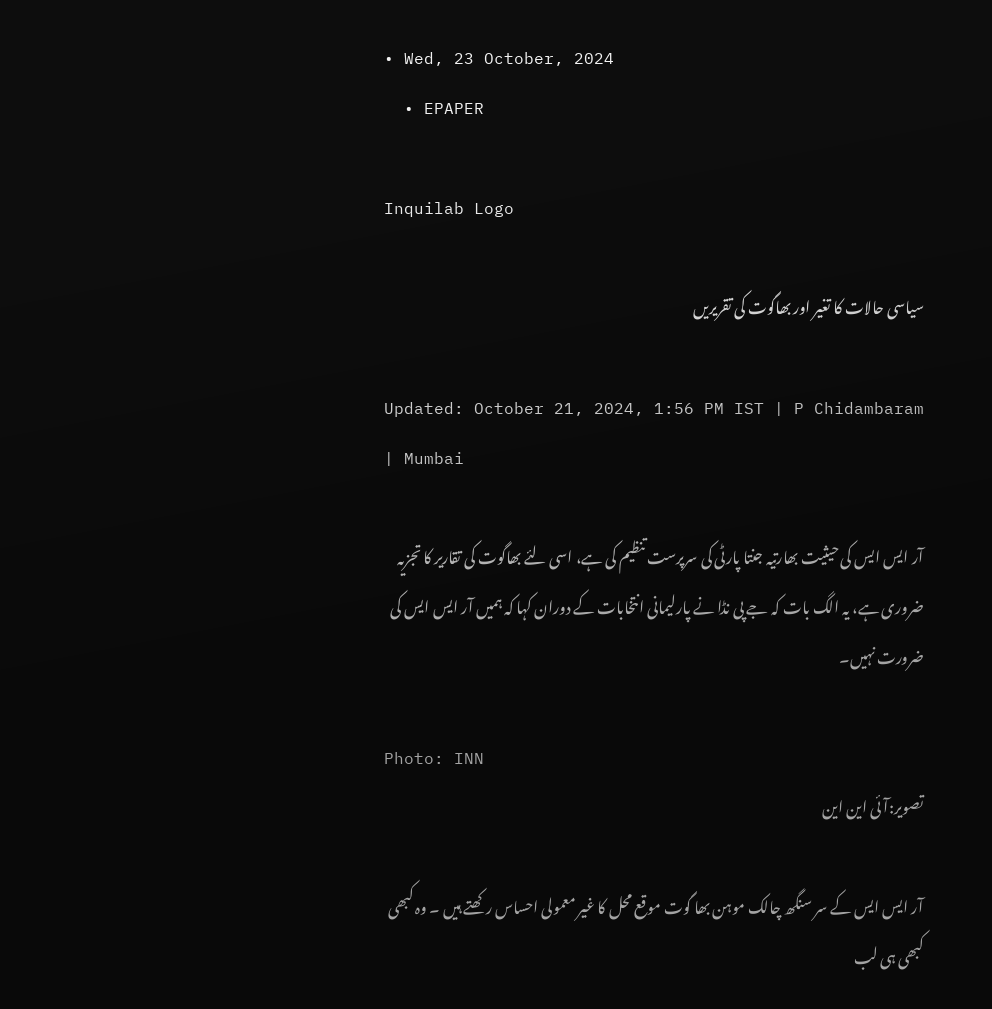• Wed, 23 October, 2024
  • EPAPER

Inquilab Logo

سیاسی حالات کا تغیر اور بھاگوت کی تقریریں

Updated: October 21, 2024, 1:56 PM IST | P Chidambaram | Mumbai

آر ایس ایس کی حیثیت بھارتیہ جنتا پارٹی کی سرپرست تنظیم کی ہے، اسی لئے بھاگوت کی تقاریر کا تجزیہ ضروری ہے، یہ الگ بات کہ جے پی نڈا نے پارلیمانی انتخابات کے دوران کہا کہ ہمیں آر ایس ایس کی ضرورت نہیں۔

Photo: INN
تصویر:آئی این این

آر ایس ایس کے سر سنگھ چالک موہن بھا گوت موقع محل کا غیر معمولی احساس رکھتے ہیں ۔ وہ کبھی کبھی ہی لب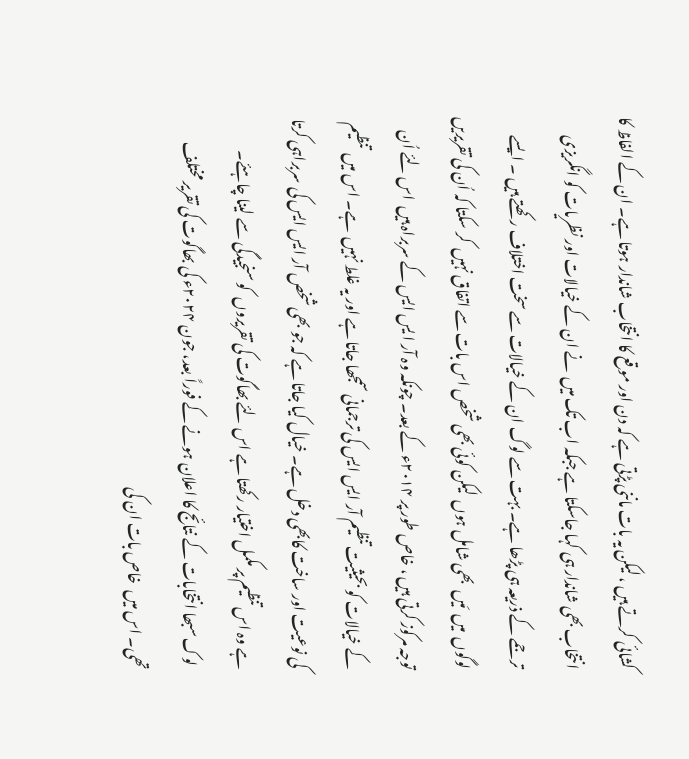کشائی کرتے ہیں ، لیکن یہ بات ماننی پڑتی ہے کہ دن اور موقع کا انتخاب شاندار ہوتا ہے۔ ان کے الفاظ کا انتخاب بھی شاندار ہی کہا جاسکتا ہے جبکہ اب تک میں  نے ان کے خیالات اور نظریات کو انگریزی ترجمے کے ذریعہ ہی پڑھا ہے۔ بہت سے لوگ ان کے خیالات سے سخت اختلاف رکھتے ہیں ۔ ایسے لوگوں  میں  مَیں  بھی شامل ہوں  لیکن کوئی بھی شخص اس بات سے اتفاق نہیں  کر سکتا کہ اُن کی تقریریں  توجہ مرکوز کرتی ہیں ، خاص طور پر ۲۰۱۴ء کے بعد۔ چونکہ وہ آر ا یس ایس کے سربراہ ہیں  اس لئے اُن کے خیالات کو بحیثیت تنظیم آر ایس ایس کی ترجمانی سمجھا جاتا ہے اور یہ غلط نہیں  ہے۔ اس میں  تنظیم کی نوعیت اور ساخت کابھی دخل ہے۔ خیال کیا جاتا ہے کہ جو بھی شخص آر ایس ایس کی سربراہی کرتا ہے وہ اس تنظیم پر مکمل اختیار رکھتا ہے اس لئے بھاگوت کی تقریروں  کو سنجیدگی سے لینا چاہئے۔
 لوک سبھا انتخابات کے نتائج کا اعلان ہونے کے فوراً بعد، جون ۲۰۲۴ء کی بھاگوت کی تقریر مختلف تھی۔ اس میں  خاص بات ان کی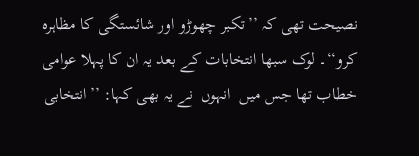نصیحت تھی کہ ’’تکبر چھوڑو اور شائستگی کا مظاہرہ کرو‘‘۔ لوک سبھا انتخابات کے بعد یہ ان کا پہلا عوامی خطاب تھا جس میں  انہوں  نے یہ بھی کہا: ’’انتخابی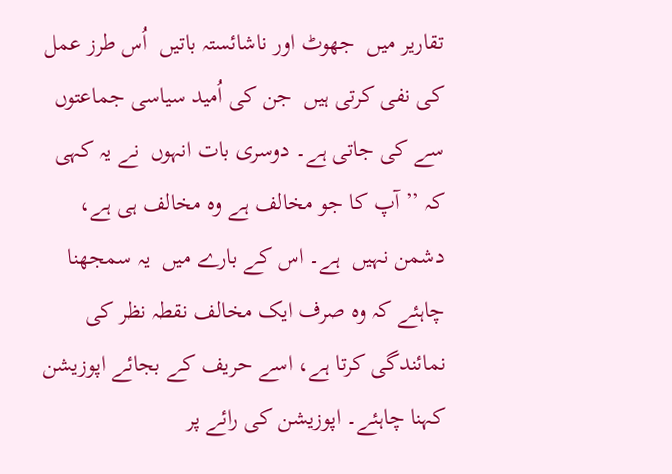تقاریر میں  جھوٹ اور ناشائستہ باتیں  اُس طرز عمل کی نفی کرتی ہیں  جن کی اُمید سیاسی جماعتوں  سے کی جاتی ہے۔ دوسری بات انہوں  نے یہ کہی کہ ’’آپ کا جو مخالف ہے وہ مخالف ہی ہے، دشمن نہیں  ہے۔ اس کے بارے میں  یہ سمجھنا چاہئے کہ وہ صرف ایک مخالف نقطہ نظر کی نمائندگی کرتا ہے، اسے حریف کے بجائے اپوزیشن کہنا چاہئے۔ اپوزیشن کی رائے پر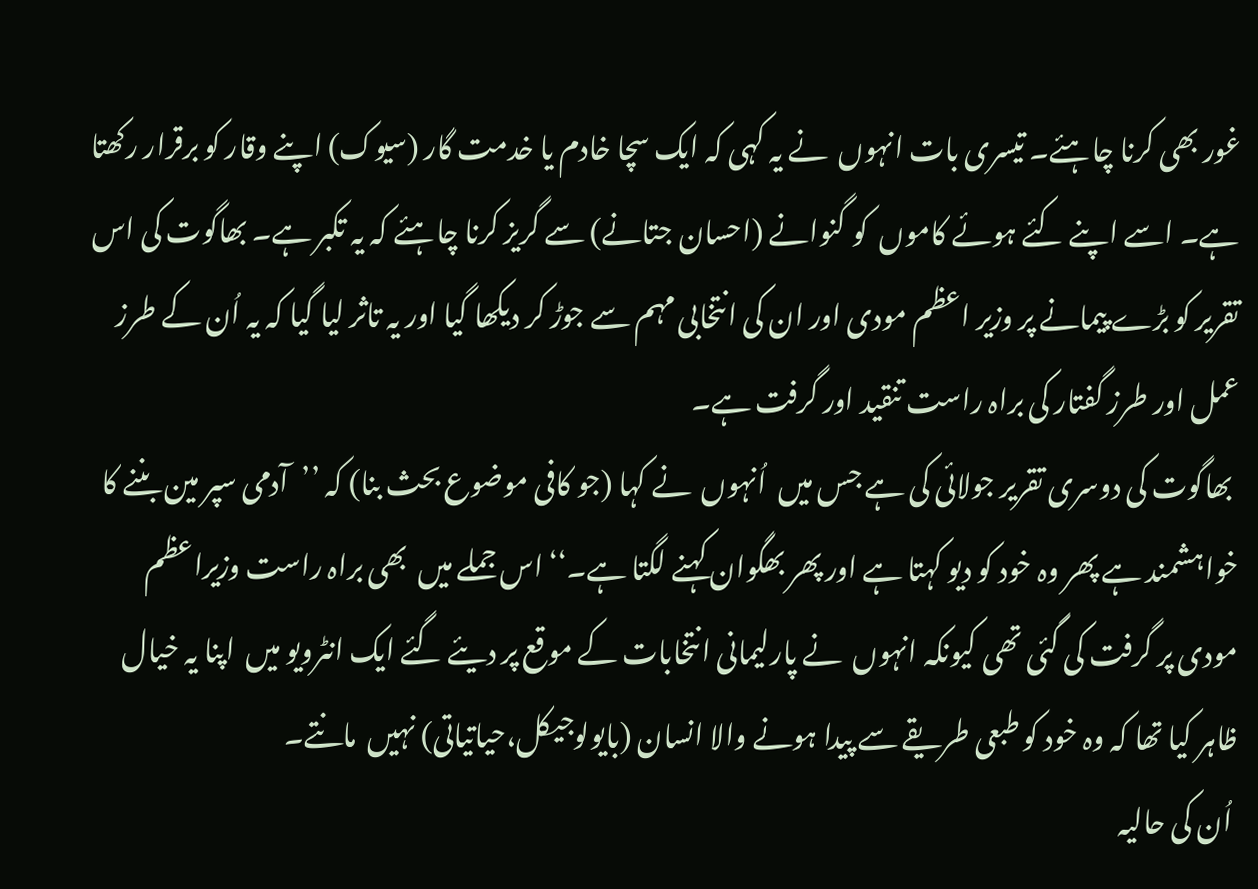غور بھی کرنا چاہئے۔ تیسری بات انہوں  نے یہ کہی کہ ایک سچا خادم یا خدمت گار (سیوک) اپنے وقار کو برقرار رکھتا ہے۔ اسے اپنے کئے ہوئے کاموں  کو گنوانے (احسان جتانے) سے گریز کرنا چاہئے کہ یہ تکبر ہے۔ بھاگوت کی اس تقریر کو بڑے پیمانے پر وزیر اعظم مودی اور ان کی انتخابی مہم سے جوڑ کر دیکھا گیا اور یہ تاثر لیا گیا کہ یہ اُن کے طرز عمل اور طرز گفتار کی براہ راست تنقید اور گرفت ہے۔
 بھاگوت کی دوسری تقریر جولائی کی ہے جس میں  اُنہوں  نے کہا (جو کافی موضوع بحث بنا) کہ ’’آدمی سپر مین بننے کا خواہشمند ہے پھر وہ خود کو دیو کہتا ہے اور پھر بھگوان کہنے لگتا ہے۔‘‘ اس جملے میں  بھی براہ راست وزیراعظم مودی پر گرفت کی گئی تھی کیونکہ انہوں  نے پارلیمانی انتخابات کے موقع پر دیئے گئے ایک انٹرویو میں  اپنا یہ خیال ظاہر کیا تھا کہ وہ خود کو طبعی طریقے سے پیدا ہونے والا انسان (بایولوجیکل،حیاتیاتی) نہیں  مانتے۔
 اُن کی حالیہ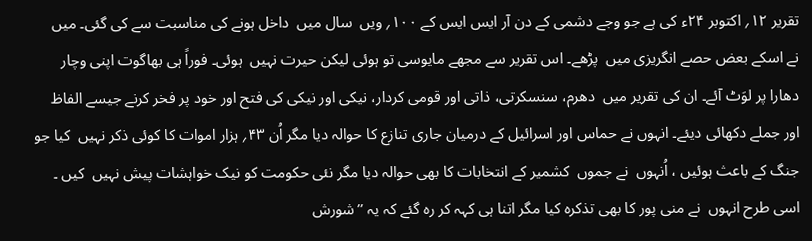تقریر ۱۲؍ اکتوبر ۲۴ء کی ہے جو وجے دشمی کے دن آر ایس ایس کے ۱۰۰؍ ویں  سال میں  داخل ہونے کی مناسبت سے کی گئی۔ میں  نے اسکے بعض حصے انگریزی میں  پڑھے۔ اس تقریر سے مجھے مایوسی تو ہوئی لیکن حیرت نہیں  ہوئی۔ فوراً ہی بھاگوت اپنی وچار دھارا پر لوَٹ آئے۔ ان کی تقریر میں  دھرم، سنسکرتی، ذاتی اور قومی کردار، نیکی اور نیکی کی فتح اور خود پر فخر کرنے جیسے الفاظ اور جملے دکھائی دیئے۔ انہوں نے حماس اور اسرائیل کے درمیان جاری تنازع کا حوالہ دیا مگر اُن ۴۳؍ ہزار اموات کا کوئی ذکر نہیں  کیا جو جنگ کے باعث ہوئیں ، اُنہوں  نے جموں  کشمیر کے انتخابات کا بھی حوالہ دیا مگر نئی حکومت کو نیک خواہشات پیش نہیں  کیں ۔ اسی طرح انہوں  نے منی پور کا بھی تذکرہ کیا مگر اتنا ہی کہہ کر رہ گئے کہ یہ ’’شورش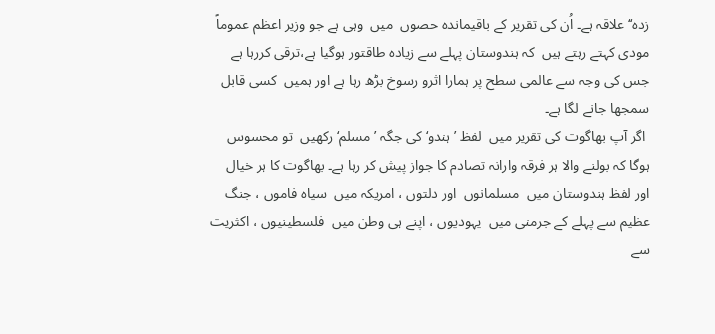زدہ‘‘ علاقہ ہے۔ اُن کی تقریر کے باقیماندہ حصوں  میں  وہی ہے جو وزیر اعظم عموماً مودی کہتے رہتے ہیں  کہ ہندوستان پہلے سے زیادہ طاقتور ہوگیا ہے،ترقی کررہا ہے جس کی وجہ سے عالمی سطح پر ہمارا اثرو رسوخ بڑھ رہا ہے اور ہمیں  کسی قابل سمجھا جانے لگا ہے۔
 اگر آپ بھاگوت کی تقریر میں  لفظ ’ہندو‘کی جگہ ’مسلم‘ رکھیں  تو محسوس ہوگا کہ بولنے والا ہر فرقہ وارانہ تصادم کا جواز پیش کر رہا ہے۔ بھاگوت کا ہر خیال اور لفظ ہندوستان میں  مسلمانوں  اور دلتوں ، امریکہ میں  سیاہ فاموں ، جنگ عظیم سے پہلے کے جرمنی میں  یہودیوں ، اپنے ہی وطن میں  فلسطینیوں ، اکثریت سے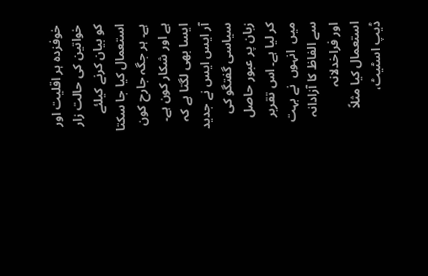خوفزدہ ہر اقلیت اور خواتین کی حالت زار کو بیان کرنے کیلئے استعمال کیا جا سکتا ہے۔ ہر جگہ جارح کون ہے اور شکار کون ہے۔ ایسا بھی لگتا ہے کہ آر ایس ایس نے جدید سیاسی گفتگو کی زبان پر عبور حاصل کر لیا ہے۔ اس تقریر میں  انہوں  نے بہت سے الفاظ کا آزادانہ اور فراخدلانہ استعمال کیا مثلاً ڈیپ اسٹیٹ،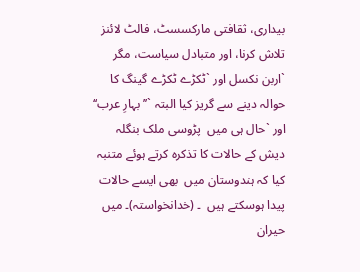بیداری، ثقافتی مارکسسٹ، فالٹ لائنز تلاش کرنا، اور متبادل سیاست، مگر `اربن نکسل اور `ٹکڑے ٹکڑے گینگ کا حوالہ دینے سے گریز کیا البتہ `’’بہارِ عرب‘‘ اور `حال ہی میں  پڑوسی ملک بنگلہ دیش کے حالات کا تذکرہ کرتے ہوئے متنبہ کیا کہ ہندوستان میں  بھی ایسے حالات پیدا ہوسکتے ہیں  ۔ (خدانخواستہ)۔ میں  حیران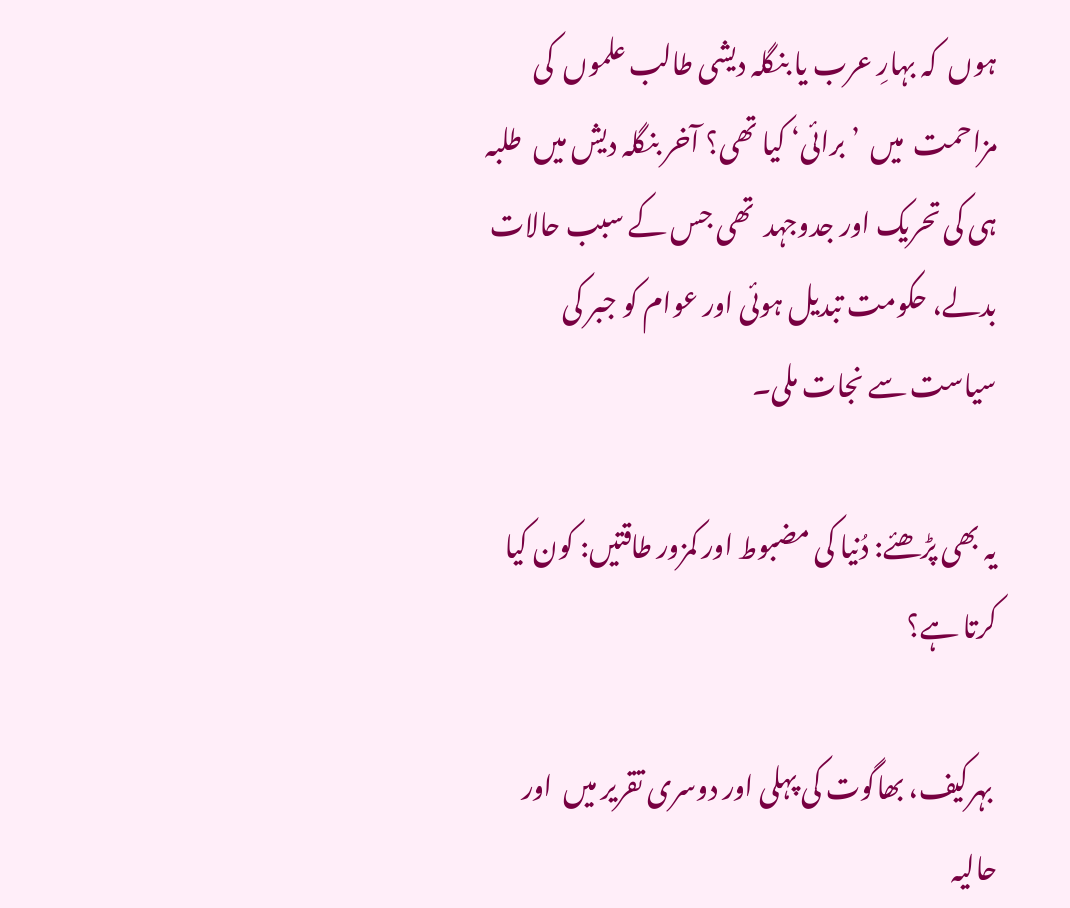ہوں  کہ بہارِ عرب یا بنگلہ دیشی طالب علموں  کی مزاحمت  میں  ’برائی‘ کیا تھی؟ آخر بنگلہ دیش میں  طلبہ ہی کی تحریک اور جدوجہد  تھی جس کے سبب حالات بدلے، حکومت تبدیل ہوئی اور عوام کو جبر کی سیاست سے نجات ملی۔

یہ بھی پڑھئے: دُنیا کی مضبوط اور کمزور طاقتیں: کون کیا کرتا ہے؟

 بہرکیف، بھاگوت کی پہلی اور دوسری تقریر میں  اور حالیہ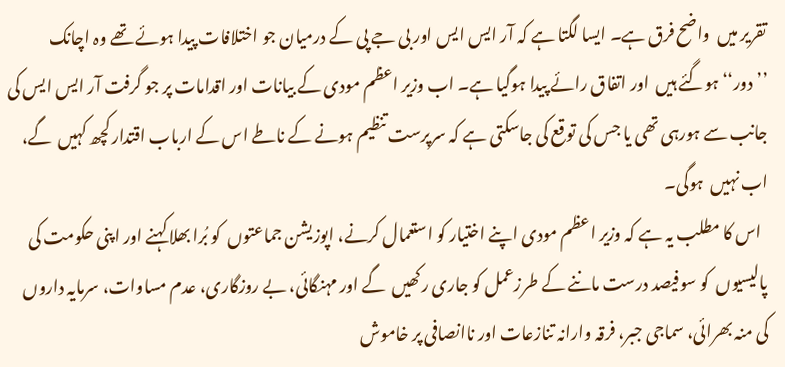تقریر میں  واضح فرق ہے۔ ایسا لگتا ہے کہ آر ایس ایس اور بی جے پی کے درمیان جو اختلافات پیدا ہوئے تھے وہ اچانک ’’دور‘‘ ہوگئے ہیں  اور اتفاق رائے پیدا ہوگیا ہے۔ اب وزیر اعظم مودی کے بیانات اور اقدامات پر جو گرفت آر ایس ایس کی جانب سے ہورہی تھی یا جس کی توقع کی جاسکتی ہے کہ سرپرست تنظیم ہونے کے ناطے اس کے ارباب اقتدار کچھ کہیں  گے، اب نہیں  ہوگی۔
  اس کا مطلب یہ ہے کہ وزیر اعظم مودی اپنے اختیار کو استعمال کرنے، اپوزیشن جماعتوں  کو بُرا بھلا کہنے اور اپنی حکومت کی پالیسیوں  کو سوفیصد درست ماننے کے طرزعمل کو جاری رکھیں  گے اور مہنگائی، بے روزگاری، عدم مساوات، سرمایہ داروں  کی منہ بھرائی، سماجی جبر، فرقہ وارانہ تنازعات اور ناانصافی پر خاموش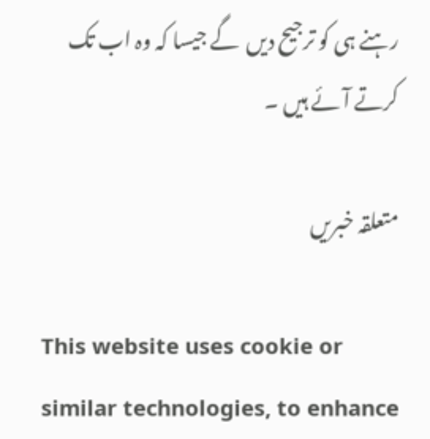رہنے ہی کو ترجیح دیں  گے جیسا کہ وہ اب تک کرتے آئے ہیں ۔

متعلقہ خبریں

This website uses cookie or similar technologies, to enhance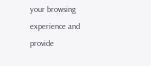your browsing experience and provide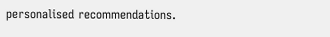personalised recommendations.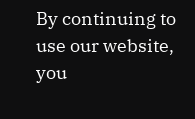By continuing to use our website, you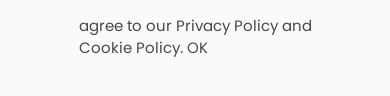agree to our Privacy Policy and Cookie Policy. OK